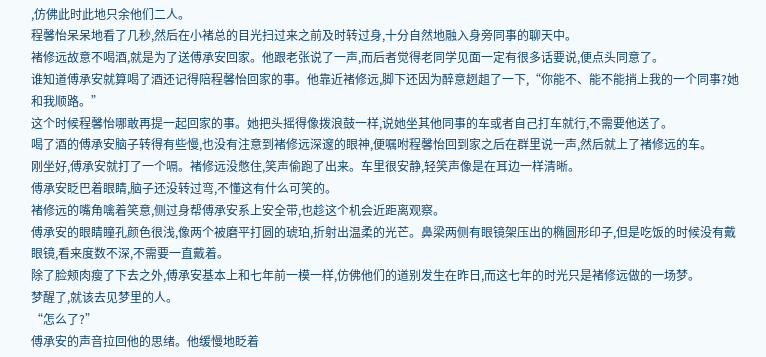,仿佛此时此地只余他们二人。
程馨怡呆呆地看了几秒,然后在小褚总的目光扫过来之前及时转过身,十分自然地融入身旁同事的聊天中。
褚修远故意不喝酒,就是为了送傅承安回家。他跟老张说了一声,而后者觉得老同学见面一定有很多话要说,便点头同意了。
谁知道傅承安就算喝了酒还记得陪程馨怡回家的事。他靠近褚修远,脚下还因为醉意趔趄了一下,“你能不、能不能捎上我的一个同事?她和我顺路。”
这个时候程馨怡哪敢再提一起回家的事。她把头摇得像拨浪鼓一样,说她坐其他同事的车或者自己打车就行,不需要他送了。
喝了酒的傅承安脑子转得有些慢,也没有注意到褚修远深邃的眼神,便嘱咐程馨怡回到家之后在群里说一声,然后就上了褚修远的车。
刚坐好,傅承安就打了一个嗝。褚修远没憋住,笑声偷跑了出来。车里很安静,轻笑声像是在耳边一样清晰。
傅承安眨巴着眼睛,脑子还没转过弯,不懂这有什么可笑的。
褚修远的嘴角噙着笑意,侧过身帮傅承安系上安全带,也趁这个机会近距离观察。
傅承安的眼睛瞳孔颜色很浅,像两个被磨平打圆的琥珀,折射出温柔的光芒。鼻梁两侧有眼镜架压出的椭圆形印子,但是吃饭的时候没有戴眼镜,看来度数不深,不需要一直戴着。
除了脸颊肉瘦了下去之外,傅承安基本上和七年前一模一样,仿佛他们的道别发生在昨日,而这七年的时光只是褚修远做的一场梦。
梦醒了,就该去见梦里的人。
“怎么了?”
傅承安的声音拉回他的思绪。他缓慢地眨着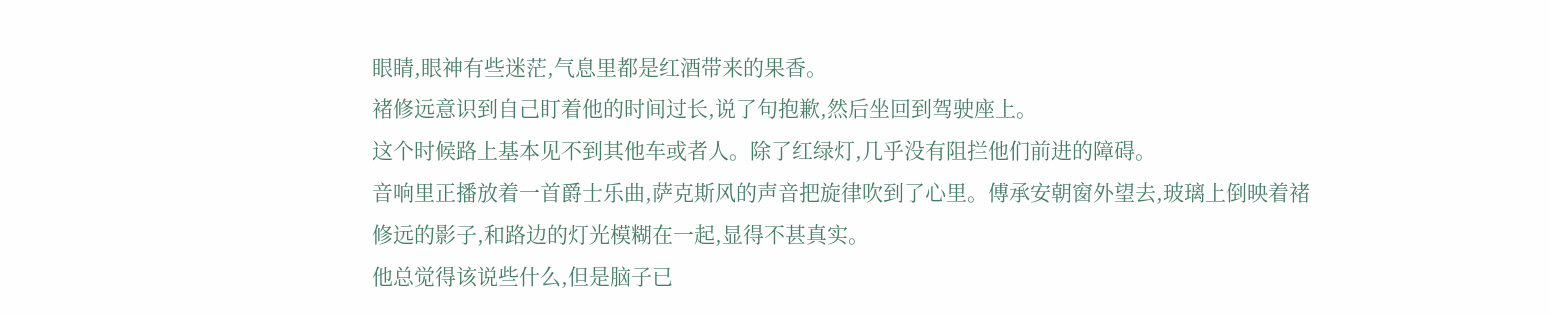眼睛,眼神有些迷茫,气息里都是红酒带来的果香。
褚修远意识到自己盯着他的时间过长,说了句抱歉,然后坐回到驾驶座上。
这个时候路上基本见不到其他车或者人。除了红绿灯,几乎没有阻拦他们前进的障碍。
音响里正播放着一首爵士乐曲,萨克斯风的声音把旋律吹到了心里。傅承安朝窗外望去,玻璃上倒映着褚修远的影子,和路边的灯光模糊在一起,显得不甚真实。
他总觉得该说些什么,但是脑子已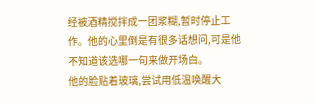经被酒精搅拌成一团浆糊,暂时停止工作。他的心里倒是有很多话想问,可是他不知道该选哪一句来做开场白。
他的脸贴着玻璃,尝试用低温唤醒大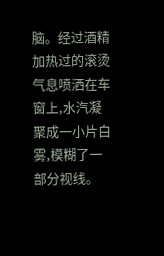脑。经过酒精加热过的滚烫气息喷洒在车窗上,水汽凝聚成一小片白雾,模糊了一部分视线。